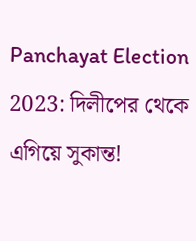Panchayat Election 2023: দিলীপের থেকে এগিয়ে সুকান্ত!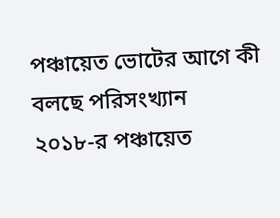পঞ্চায়েত ভোটের আগে কী বলছে পরিসংখ্যান
২০১৮-র পঞ্চায়েত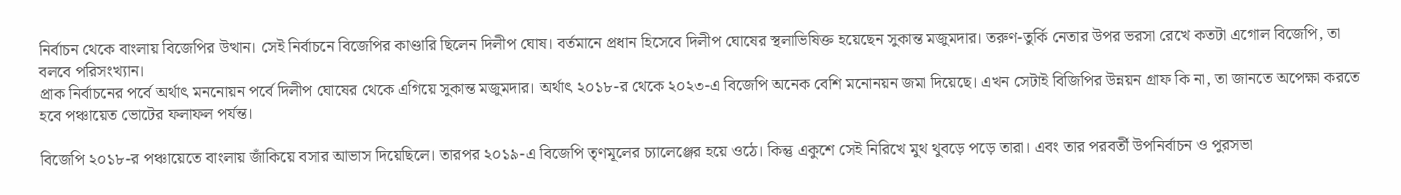নির্বাচন থেকে বাংলায় বিজেপির উত্থান। সেই নির্বাচনে বিজেপির কাণ্ডারি ছিলেন দিলীপ ঘোষ। বর্তমানে প্রধান হিসেবে দিলীপ ঘোষের স্থলাভিষিক্ত হয়েছেন সুকান্ত মজুমদার। তরুণ-তুর্কি নেতার উপর ভরসা রেখে কতটা এগোল বিজেপি, তা বলবে পরিসংখ্যান।
প্রাক নির্বাচনের পর্বে অর্থাৎ মননোয়ন পর্বে দিলীপ ঘোষের থেকে এগিয়ে সুকান্ত মজুমদার। অর্থাৎ ২০১৮-র থেকে ২০২৩-এ বিজেপি অনেক বেশি মনোনয়ন জমা দিয়েছে। এখন সেটাই বিজিপির উন্নয়ন গ্রাফ কি না, তা জানতে অপেক্ষা করতে হবে পঞ্চায়েত ভোটের ফলাফল পর্যন্ত।

বিজেপি ২০১৮-র পঞ্চায়েতে বাংলায় জাঁকিয়ে বসার আভাস দিয়েছিলে। তারপর ২০১৯-এ বিজেপি তৃণমূলের চ্যালেঞ্জের হয়ে ওঠে। কিন্তু একুশে সেই নিরিখে মুথ থুবড়ে পড়ে তারা। এবং তার পরবর্তী উপনির্বাচন ও পুরসভা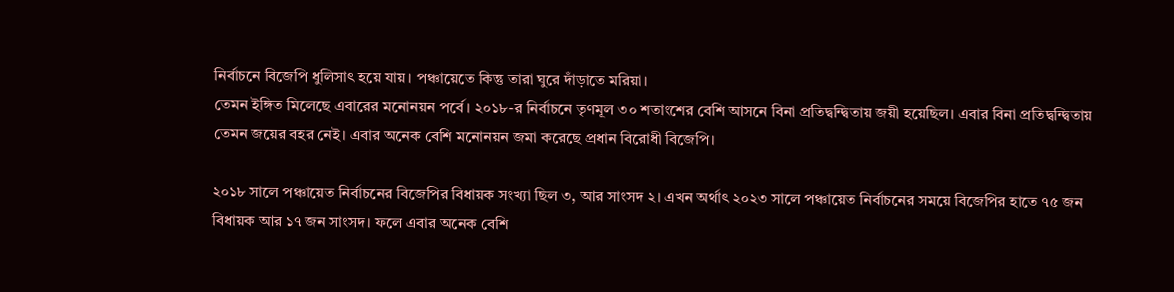নির্বাচনে বিজেপি ধুলিসাৎ হয়ে যায়। পঞ্চায়েতে কিন্তু তারা ঘুরে দাঁড়াতে মরিয়া।
তেমন ইঙ্গিত মিলেছে এবারের মনোনয়ন পর্বে। ২০১৮-র নির্বাচনে তৃণমূল ৩০ শতাংশের বেশি আসনে বিনা প্রতিদ্বন্দ্বিতায় জয়ী হয়েছিল। এবার বিনা প্রতিদ্বন্দ্বিতায় তেমন জয়ের বহর নেই। এবার অনেক বেশি মনোনয়ন জমা করেছে প্রধান বিরোধী বিজেপি।

২০১৮ সালে পঞ্চায়েত নির্বাচনের বিজেপির বিধায়ক সংখ্যা ছিল ৩, আর সাংসদ ২। এখন অর্থাৎ ২০২৩ সালে পঞ্চায়েত নির্বাচনের সময়ে বিজেপির হাতে ৭৫ জন বিধায়ক আর ১৭ জন সাংসদ। ফলে এবার অনেক বেশি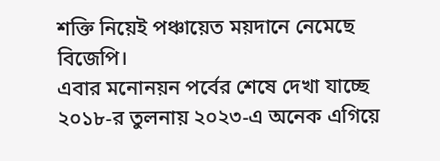শক্তি নিয়েই পঞ্চায়েত ময়দানে নেমেছে বিজেপি।
এবার মনোনয়ন পর্বের শেষে দেখা যাচ্ছে ২০১৮-র তুলনায় ২০২৩-এ অনেক এগিয়ে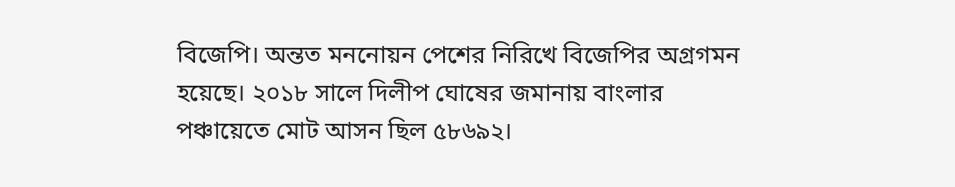বিজেপি। অন্তত মননোয়ন পেশের নিরিখে বিজেপির অগ্রগমন হয়েছে। ২০১৮ সালে দিলীপ ঘোষের জমানায় বাংলার পঞ্চায়েতে মোট আসন ছিল ৫৮৬৯২।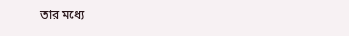তার মধ্যে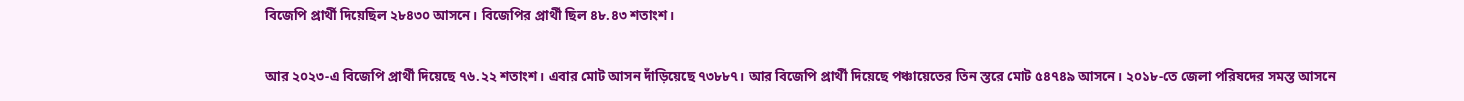বিজেপি প্রার্থী দিয়েছিল ২৮৪৩০ আসনে। বিজেপির প্রার্থী ছিল ৪৮.৪৩ শতাংশ।

আর ২০২৩-এ বিজেপি প্রার্থী দিয়েছে ৭৬.২২ শতাংশ। এবার মোট আসন দাঁড়িয়েছে ৭৩৮৮৭। আর বিজেপি প্রার্থী দিয়েছে পঞ্চায়েতের তিন স্তরে মোট ৫৪৭৪৯ আসনে। ২০১৮-তে জেলা পরিষদের সমস্ত আসনে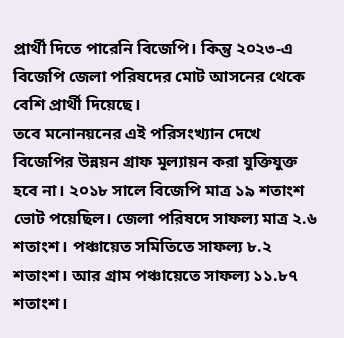প্রার্থী দিতে পারেনি বিজেপি। কিন্তু ২০২৩-এ বিজেপি জেলা পরিষদের মোট আসনের থেকে বেশি প্রার্থী দিয়েছে।
তবে মনোনয়নের এই পরিসংখ্যান দেখে বিজেপির উন্নয়ন গ্রাফ মূল্যায়ন করা যুক্তিযুক্ত হবে না। ২০১৮ সালে বিজেপি মাত্র ১৯ শতাংশ ভোট পয়েছিল। জেলা পরিষদে সাফল্য মাত্র ২.৬ শতাংশ। পঞ্চায়েত সমিতিতে সাফল্য ৮.২ শতাংশ। আর গ্রাম পঞ্চায়েতে সাফল্য ১১.৮৭ শতাংশ।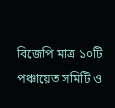বিজেপি মাত্র ১০টি পঞ্চায়েত সমিটি ও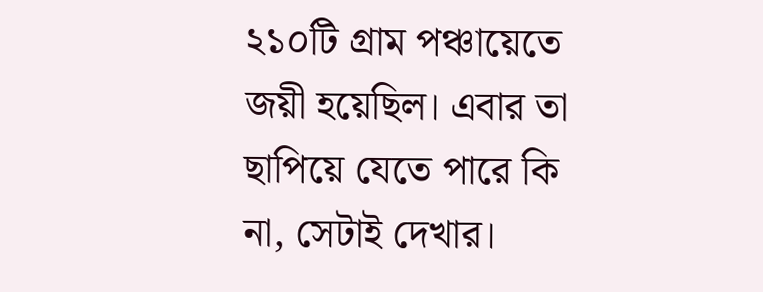২১০টি গ্রাম পঞ্চায়েতে জয়ী হয়েছিল। এবার তা ছাপিয়ে যেতে পারে কি না, সেটাই দেখার।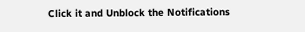Click it and Unblock the Notifications